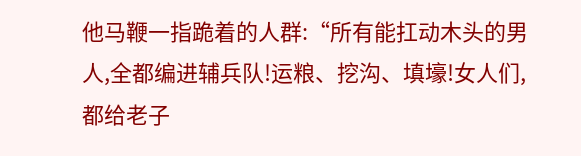他马鞭一指跪着的人群:“所有能扛动木头的男人,全都编进辅兵队!运粮、挖沟、填壕!女人们,都给老子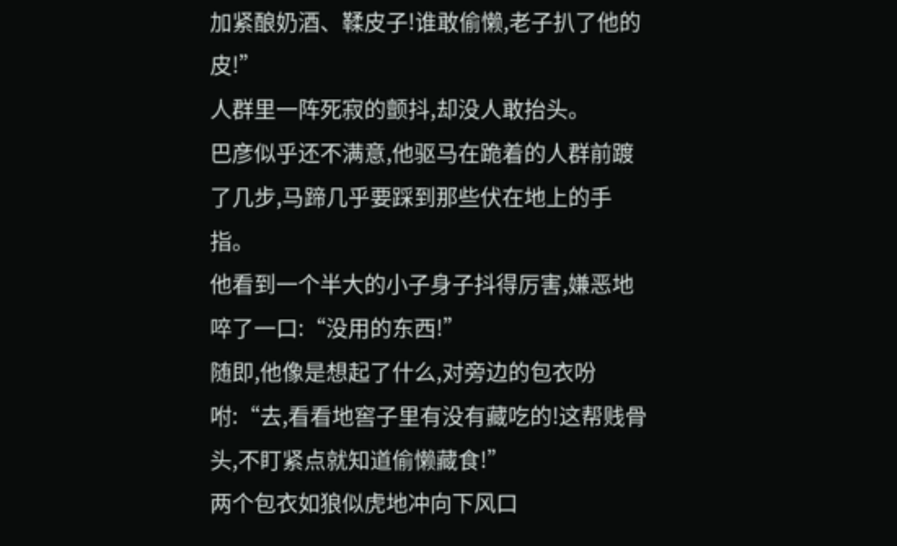加紧酿奶酒、鞣皮子!谁敢偷懒,老子扒了他的皮!”
人群里一阵死寂的颤抖,却没人敢抬头。
巴彦似乎还不满意,他驱马在跪着的人群前踱了几步,马蹄几乎要踩到那些伏在地上的手指。
他看到一个半大的小子身子抖得厉害,嫌恶地啐了一口:“没用的东西!”
随即,他像是想起了什么,对旁边的包衣吩咐:“去,看看地窖子里有没有藏吃的!这帮贱骨头,不盯紧点就知道偷懒藏食!”
两个包衣如狼似虎地冲向下风口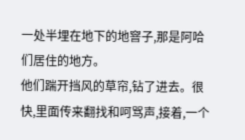一处半埋在地下的地窨子,那是阿哈们居住的地方。
他们踹开挡风的草帘,钻了进去。很快,里面传来翻找和呵骂声,接着,一个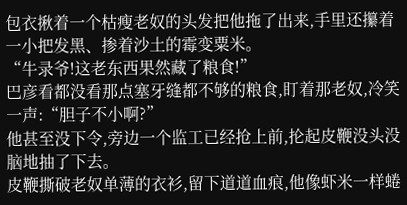包衣揪着一个枯瘦老奴的头发把他拖了出来,手里还攥着一小把发黑、掺着沙土的霉变粟米。
“牛录爷!这老东西果然藏了粮食!”
巴彦看都没看那点塞牙缝都不够的粮食,盯着那老奴,冷笑一声:“胆子不小啊?”
他甚至没下令,旁边一个监工已经抢上前,抡起皮鞭没头没脑地抽了下去。
皮鞭撕破老奴单薄的衣衫,留下道道血痕,他像虾米一样蜷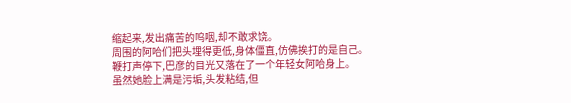缩起来,发出痛苦的呜咽,却不敢求饶。
周围的阿哈们把头埋得更低,身体僵直,仿佛挨打的是自己。
鞭打声停下,巴彦的目光又落在了一个年轻女阿哈身上。
虽然她脸上满是污垢,头发粘结,但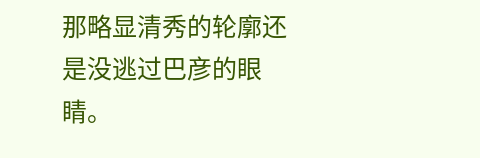那略显清秀的轮廓还是没逃过巴彦的眼睛。